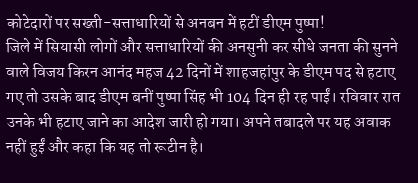कोटेदारों पर सख्ती-सत्ताधारियों से अनबन में हटीं डीएम पुष्पा!
जिले में सियासी लोगों और सत्ताधारियों की अनसुनी कर सीधे जनता की सुनने वाले विजय किरन आनंद महज 42 दिनों में शाहजहांपुर के डीएम पद से हटाए गए तो उसके बाद डीएम बनीं पुष्पा सिंह भी 104 दिन ही रह पाईं। रविवार रात उनके भी हटाए जाने का आदेश जारी हो गया। अपने तबादले पर यह अवाक नहीं हुईं और कहा कि यह तो रूटीन है।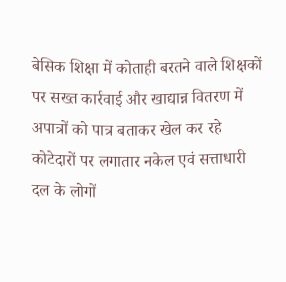बेसिक शिक्षा में कोताही बरतने वाले शिक्षकों पर सख्त कार्रवाई और खाद्यान्न वितरण में अपात्रों को पात्र बताकर खेल कर रहे कोटेदारों पर लगातार नकेल एवं सत्ताधारी दल के लोगों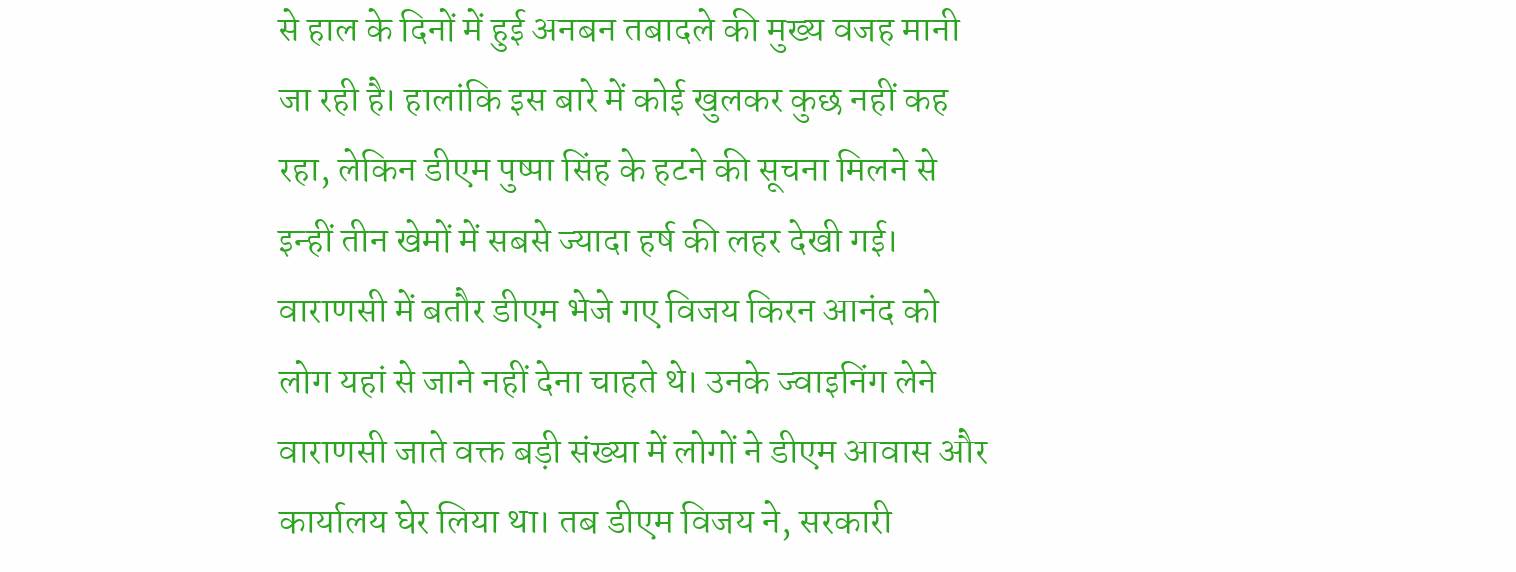से हाल के दिनों में हुई अनबन तबादले की मुख्य वजह मानी जा रही है। हालांकि इस बारे में कोई खुलकर कुछ नहीं कह रहा, लेकिन डीएम पुष्पा सिंह के हटने की सूचना मिलने से इन्हीं तीन खेमों में सबसे ज्यादा हर्ष की लहर देखी गई।
वाराणसी में बतौर डीएम भेजे गए विजय किरन आनंद को लोग यहां से जाने नहीं देना चाहते थे। उनके ज्वाइनिंग लेने वाराणसी जाते वक्त बड़ी संख्या में लोगों ने डीएम आवास और कार्यालय घेर लिया था। तब डीएम विजय ने, सरकारी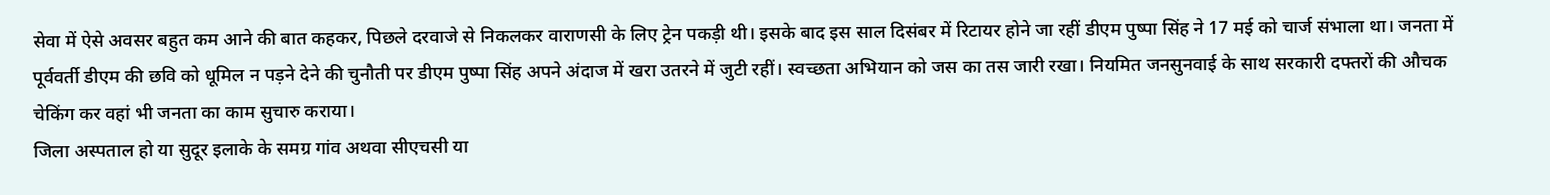सेवा में ऐसे अवसर बहुत कम आने की बात कहकर, पिछले दरवाजे से निकलकर वाराणसी के लिए ट्रेन पकड़ी थी। इसके बाद इस साल दिसंबर में रिटायर होने जा रहीं डीएम पुष्पा सिंह ने 17 मई को चार्ज संभाला था। जनता में पूर्ववर्ती डीएम की छवि को धूमिल न पड़ने देने की चुनौती पर डीएम पुष्पा सिंह अपने अंदाज में खरा उतरने में जुटी रहीं। स्वच्छता अभियान को जस का तस जारी रखा। नियमित जनसुनवाई के साथ सरकारी दफ्तरों की औचक चेकिंग कर वहां भी जनता का काम सुचारु कराया।
जिला अस्पताल हो या सुदूर इलाके के समग्र गांव अथवा सीएचसी या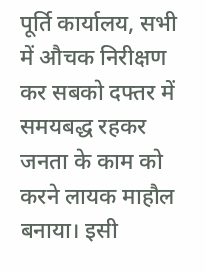पूर्ति कार्यालय, सभी में औचक निरीक्षण कर सबको दफ्तर में समयबद्ध रहकर जनता के काम को करने लायक माहौल बनाया। इसी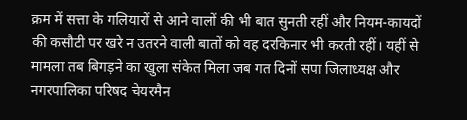क्रम में सत्ता के गलियारों से आने वालों की भी बात सुनती रहीं और नियम-कायदों की कसौटी पर खरे न उतरने वाली बातों को वह दरकिनार भी करती रहीं। यहीं से मामला तब बिगड़ने का खुला संकेत मिला जब गत दिनों सपा जिलाध्यक्ष और नगरपालिका परिषद चेयरमैन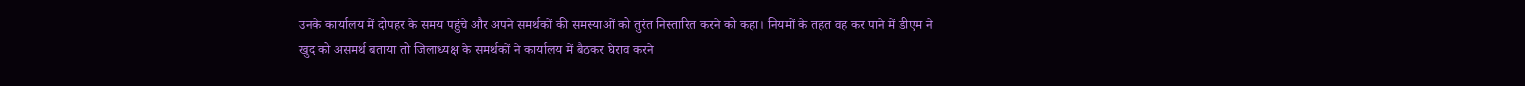उनके कार्यालय में दोपहर के समय पहुंचे और अपने समर्थकों की समस्याओं को तुरंत निस्तारित करने को कहा। नियमों के तहत वह कर पाने में डीएम ने खुद को असमर्थ बताया तो जिलाध्यक्ष के समर्थकों ने कार्यालय में बैठकर घेराव करने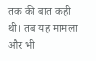तक की बात कही थी। तब यह मामला और भी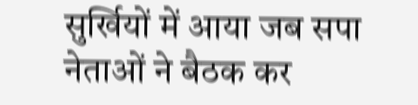सुर्खियों में आया जब सपा नेताओं ने बैठक कर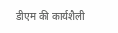डीएम की कार्यशैली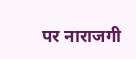पर नाराजगी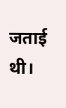जताई थी।